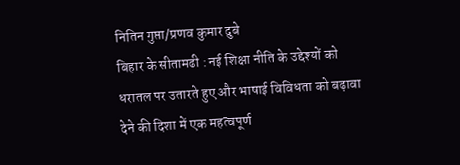नितिन गुप्ता/प्रणव कुमार दुबे
बिहार के सीतामढी : नई शिक्षा नीति के उद्देश्यों को धरातल पर उतारते हुए और भाषाई विविधता को बढ़ावा देने की दिशा में एक महत्वपूर्ण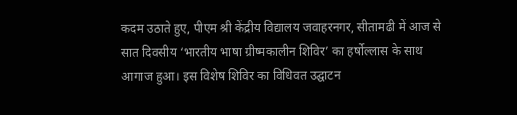कदम उठाते हुए, पीएम श्री केंद्रीय विद्यालय जवाहरनगर, सीतामढी में आज से सात दिवसीय ‘भारतीय भाषा ग्रीष्मकालीन शिविर’ का हर्षोल्लास के साथ आगाज हुआ। इस विशेष शिविर का विधिवत उद्घाटन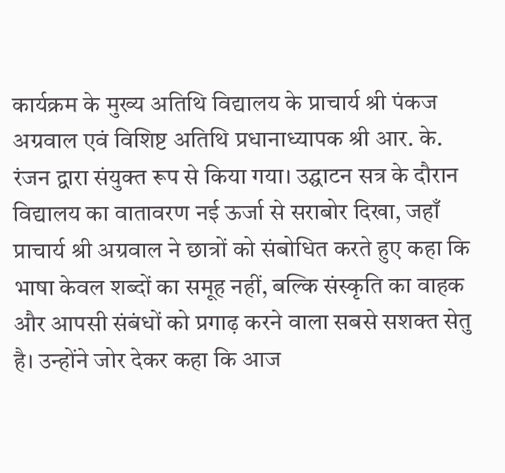कार्यक्रम के मुख्य अतिथि विद्यालय के प्राचार्य श्री पंकज अग्रवाल एवं विशिष्ट अतिथि प्रधानाध्यापक श्री आर. के. रंजन द्वारा संयुक्त रूप से किया गया। उद्घाटन सत्र के दौरान विद्यालय का वातावरण नई ऊर्जा से सराबोर दिखा, जहाँ प्राचार्य श्री अग्रवाल ने छात्रों को संबोधित करते हुए कहा कि भाषा केवल शब्दों का समूह नहीं, बल्कि संस्कृति का वाहक और आपसी संबंधों को प्रगाढ़ करने वाला सबसे सशक्त सेतु है। उन्होंने जोर देकर कहा कि आज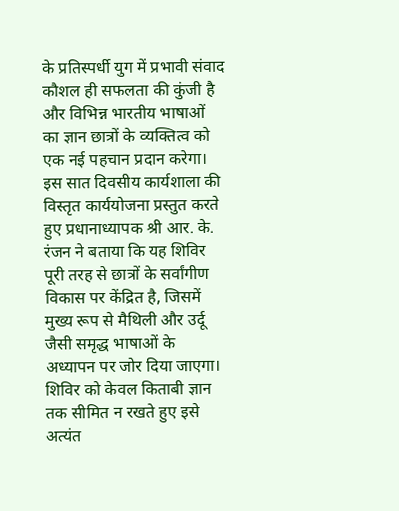के प्रतिस्पर्धी युग में प्रभावी संवाद कौशल ही सफलता की कुंजी है और विभिन्न भारतीय भाषाओं का ज्ञान छात्रों के व्यक्तित्व को एक नई पहचान प्रदान करेगा।
इस सात दिवसीय कार्यशाला की विस्तृत कार्ययोजना प्रस्तुत करते हुए प्रधानाध्यापक श्री आर. के. रंजन ने बताया कि यह शिविर पूरी तरह से छात्रों के सर्वांगीण विकास पर केंद्रित है, जिसमें मुख्य रूप से मैथिली और उर्दू जैसी समृद्ध भाषाओं के अध्यापन पर जोर दिया जाएगा। शिविर को केवल किताबी ज्ञान तक सीमित न रखते हुए इसे अत्यंत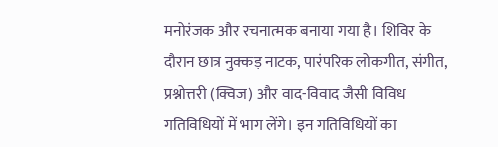मनोरंजक और रचनात्मक बनाया गया है। शिविर के दौरान छात्र नुक्कड़ नाटक, पारंपरिक लोकगीत, संगीत, प्रश्नोत्तरी (क्विज) और वाद-विवाद जैसी विविध गतिविधियों में भाग लेंगे। इन गतिविधियों का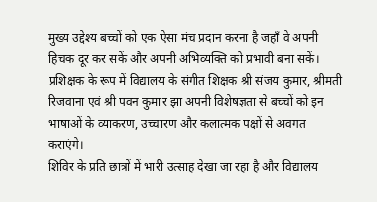मुख्य उद्देश्य बच्चों को एक ऐसा मंच प्रदान करना है जहाँ वे अपनी हिचक दूर कर सकें और अपनी अभिव्यक्ति को प्रभावी बना सकें। प्रशिक्षक के रूप में विद्यालय के संगीत शिक्षक श्री संजय कुमार, श्रीमती रिजवाना एवं श्री पवन कुमार झा अपनी विशेषज्ञता से बच्चों को इन भाषाओं के व्याकरण, उच्चारण और कलात्मक पक्षों से अवगत कराएंगे।
शिविर के प्रति छात्रों में भारी उत्साह देखा जा रहा है और विद्यालय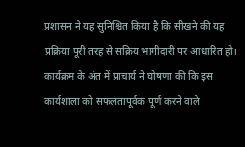प्रशासन ने यह सुनिश्चित किया है कि सीखने की यह प्रक्रिया पूरी तरह से सक्रिय भागीदारी पर आधारित हो। कार्यक्रम के अंत में प्राचार्य ने घोषणा की कि इस कार्यशाला को सफलतापूर्वक पूर्ण करने वाले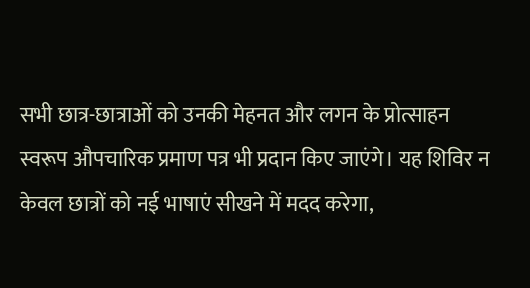सभी छात्र-छात्राओं को उनकी मेहनत और लगन के प्रोत्साहन स्वरूप औपचारिक प्रमाण पत्र भी प्रदान किए जाएंगे। यह शिविर न केवल छात्रों को नई भाषाएं सीखने में मदद करेगा,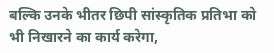बल्कि उनके भीतर छिपी सांस्कृतिक प्रतिभा को भी निखारने का कार्य करेगा,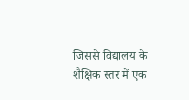जिससे विद्यालय के शैक्षिक स्तर में एक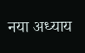नया अध्याय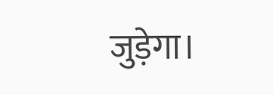जुड़ेगा।